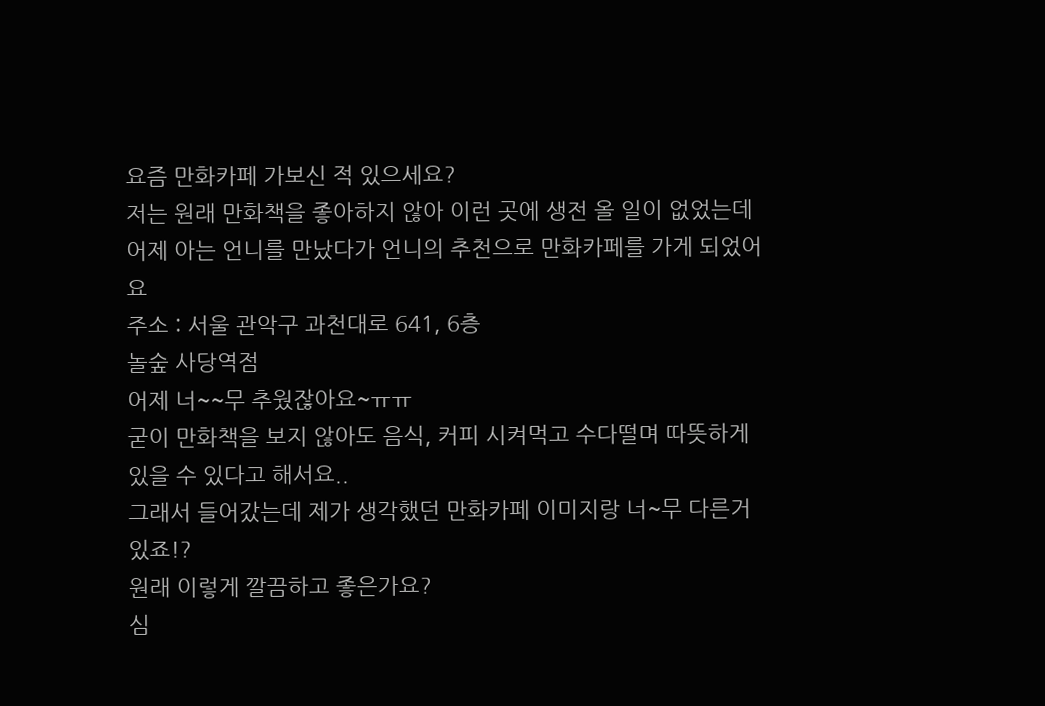요즘 만화카페 가보신 적 있으세요?
저는 원래 만화책을 좋아하지 않아 이런 곳에 생전 올 일이 없었는데 어제 아는 언니를 만났다가 언니의 추천으로 만화카페를 가게 되었어요
주소 : 서울 관악구 과천대로 641, 6층
놀숲 사당역점
어제 너~~무 추웠잖아요~ㅠㅠ
굳이 만화책을 보지 않아도 음식, 커피 시켜먹고 수다떨며 따뜻하게 있을 수 있다고 해서요..
그래서 들어갔는데 제가 생각했던 만화카페 이미지랑 너~무 다른거 있죠!?
원래 이렇게 깔끔하고 좋은가요?
심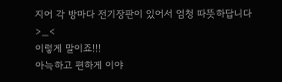지어 각 방마다 전기장판이 있어서 엄청 따뜻하답니다 >_<
이렇게 말이죠!!!
아늑하고 편하게 이야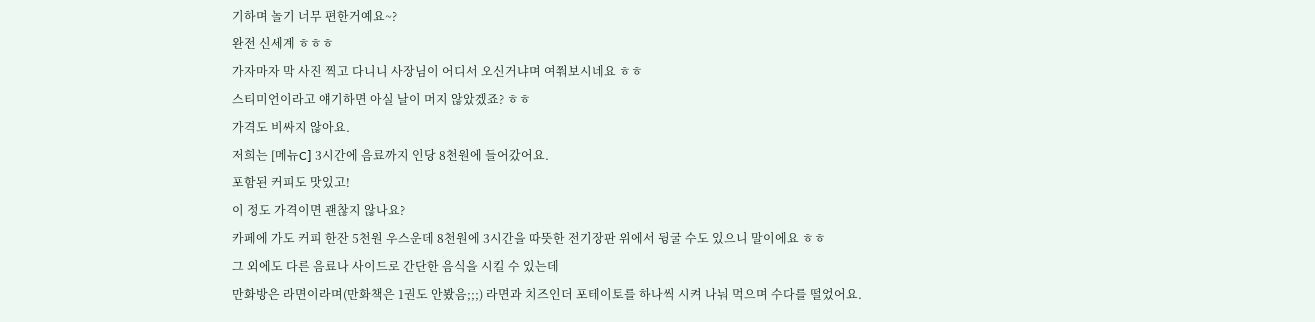기하며 놀기 너무 편한거예요~?
완전 신세계 ㅎㅎㅎ
가자마자 막 사진 찍고 다니니 사장님이 어디서 오신거냐며 여쭤보시네요 ㅎㅎ
스티미언이라고 얘기하면 아실 날이 머지 않았겠죠? ㅎㅎ
가격도 비싸지 않아요.
저희는 [메뉴C] 3시간에 음료까지 인당 8천원에 들어갔어요.
포함된 커피도 맛있고!
이 정도 가격이면 괜찮지 않나요?
카페에 가도 커피 한잔 5천원 우스운데 8천원에 3시간을 따뜻한 전기장판 위에서 뒹굴 수도 있으니 말이에요 ㅎㅎ
그 외에도 다른 음료나 사이드로 간단한 음식을 시킬 수 있는데
만화방은 라면이라며(만화책은 1권도 안봤음;;;) 라면과 치즈인더 포테이토를 하나씩 시켜 나눠 먹으며 수다를 떨었어요.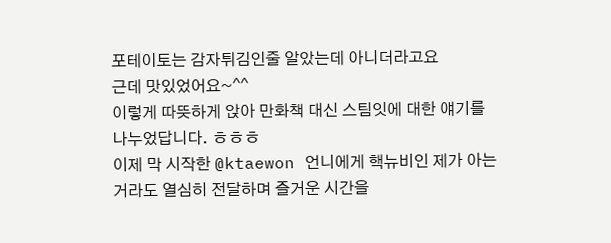포테이토는 감자튀김인줄 알았는데 아니더라고요
근데 맛있었어요~^^
이렇게 따뜻하게 앉아 만화책 대신 스팀잇에 대한 얘기를 나누었답니다. ㅎㅎㅎ
이제 막 시작한 @ktaewon 언니에게 핵뉴비인 제가 아는거라도 열심히 전달하며 즐거운 시간을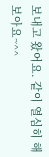보내고 왔어요. 같이 열심히 해보아요~^^